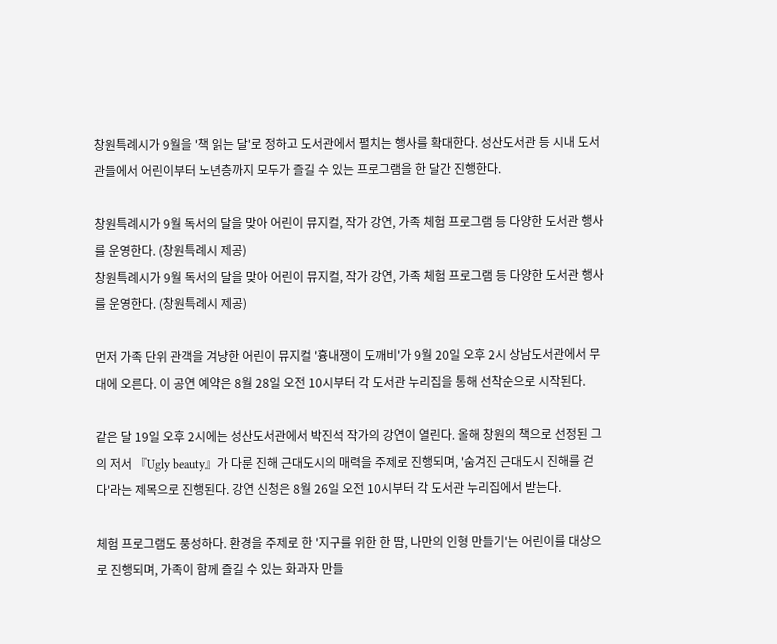창원특례시가 9월을 '책 읽는 달'로 정하고 도서관에서 펼치는 행사를 확대한다. 성산도서관 등 시내 도서관들에서 어린이부터 노년층까지 모두가 즐길 수 있는 프로그램을 한 달간 진행한다.

창원특례시가 9월 독서의 달을 맞아 어린이 뮤지컬, 작가 강연, 가족 체험 프로그램 등 다양한 도서관 행사를 운영한다. (창원특례시 제공)
창원특례시가 9월 독서의 달을 맞아 어린이 뮤지컬, 작가 강연, 가족 체험 프로그램 등 다양한 도서관 행사를 운영한다. (창원특례시 제공)

먼저 가족 단위 관객을 겨냥한 어린이 뮤지컬 '흉내쟁이 도깨비'가 9월 20일 오후 2시 상남도서관에서 무대에 오른다. 이 공연 예약은 8월 28일 오전 10시부터 각 도서관 누리집을 통해 선착순으로 시작된다.

같은 달 19일 오후 2시에는 성산도서관에서 박진석 작가의 강연이 열린다. 올해 창원의 책으로 선정된 그의 저서 『Ugly beauty』가 다룬 진해 근대도시의 매력을 주제로 진행되며, '숨겨진 근대도시 진해를 걷다'라는 제목으로 진행된다. 강연 신청은 8월 26일 오전 10시부터 각 도서관 누리집에서 받는다.

체험 프로그램도 풍성하다. 환경을 주제로 한 '지구를 위한 한 땀, 나만의 인형 만들기'는 어린이를 대상으로 진행되며, 가족이 함께 즐길 수 있는 화과자 만들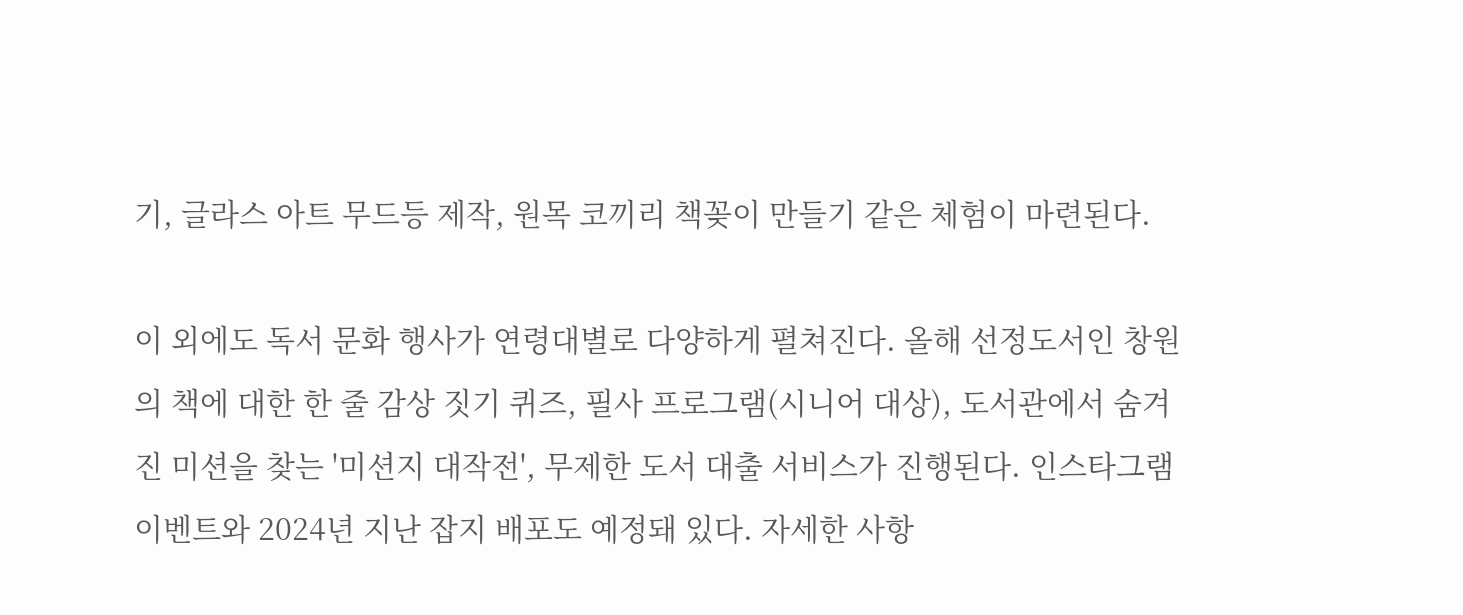기, 글라스 아트 무드등 제작, 원목 코끼리 책꽂이 만들기 같은 체험이 마련된다.

이 외에도 독서 문화 행사가 연령대별로 다양하게 펼쳐진다. 올해 선정도서인 창원의 책에 대한 한 줄 감상 짓기 퀴즈, 필사 프로그램(시니어 대상), 도서관에서 숨겨진 미션을 찾는 '미션지 대작전', 무제한 도서 대출 서비스가 진행된다. 인스타그램 이벤트와 2024년 지난 잡지 배포도 예정돼 있다. 자세한 사항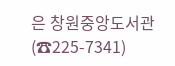은 창원중앙도서관(☎225-7341)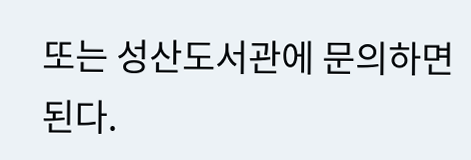또는 성산도서관에 문의하면 된다.